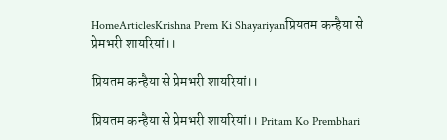HomeArticlesKrishna Prem Ki Shayariyanप्रियतम कन्हैया से प्रेमभरी शायरियां।।

प्रियतम कन्हैया से प्रेमभरी शायरियां।।

प्रियतम कन्हैया से प्रेमभरी शायरियां।। Pritam Ko Prembhari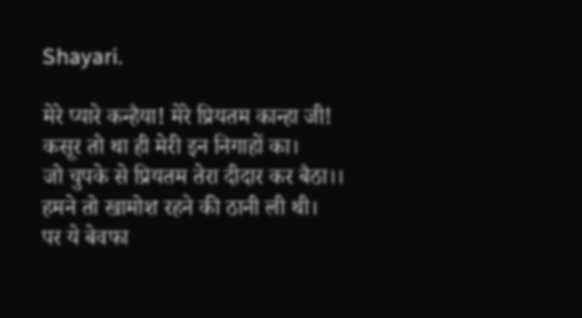Shayari.

मेरे प्यारे कन्हैया! मेरे प्रियतम कान्हा जी!
कसूर तो था ही मेरी इन निगाहों का।
जो चुपके से प्रियतम तेरा दीदार कर बैठा।।
हमने तो खामोश रहने की ठानी ली थी।
पर ये बेवफा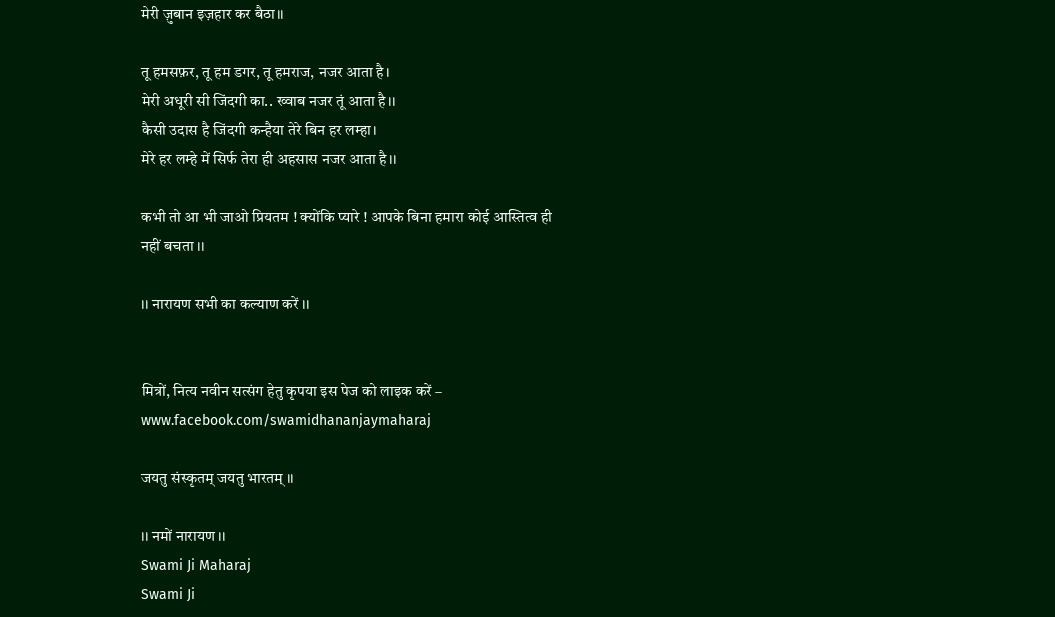मेरी ज़ुबान इज़हार कर बैठा।।

तू हमसफ़र, तू हम डगर, तू हमराज, नजर आता है।
मेरी अधूरी सी जिंदगी का.. ख्वाब नजर तूं आता है।।
कैसी उदास है जिंदगी कन्हैया तेरे बिन हर लम्हा।
मेरे हर लम्हे में सिर्फ तेरा ही अहसास नजर आता है।।

कभी तो आ भी जाओ प्रियतम ! क्योंकि प्यारे ! आपके बिना हमारा कोई आस्तित्व ही नहीं बचता ।।

।। नारायण सभी का कल्याण करें ।।


मित्रों, नित्य नवीन सत्संग हेतु कृपया इस पेज को लाइक करें – www.facebook.com/swamidhananjaymaharaj

जयतु संस्कृतम् जयतु भारतम् ।।

।। नमों नारायण ।।
Swami Ji Maharaj
Swami Ji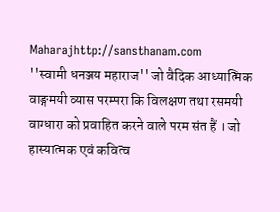Maharajhttp://sansthanam.com
''स्वामी धनञ्जय महाराज'' जो वैदिक आध्यात्मिक वाङ्गमयी व्यास परम्परा कि विलक्षण तथा रसमयी वाग्धारा को प्रवाहित करने वाले परम संत हैं । जो हास्यात्मक एवं कवित्व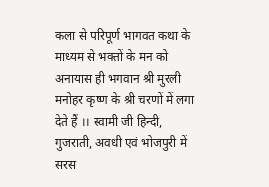कला से परिपूर्ण भागवत कथा के माध्यम से भक्तों के मन को अनायास ही भगवान श्री मुरली मनोहर कृष्ण के श्री चरणों में लगा देते हैं ।। स्वामी जी हिन्दी, गुजराती, अवधी एवं भोजपुरी में सरस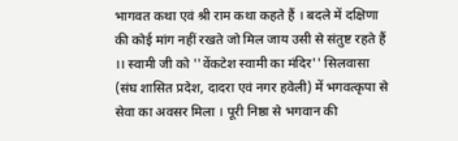भागवत कथा एवं श्री राम कथा कहते हैं । बदले में दक्षिणा की कोई मांग नहीं रखते जो मिल जाय उसी से संतुष्ट रहते हैं ।। स्वामी जी को ''वेंकटेश स्वामी का मंदिर'' सिलवासा (संघ शासित प्रदेश, दादरा एवं नगर हवेली) में भगवत्कृपा से सेवा का अवसर मिला । पूरी निष्ठा से भगवान की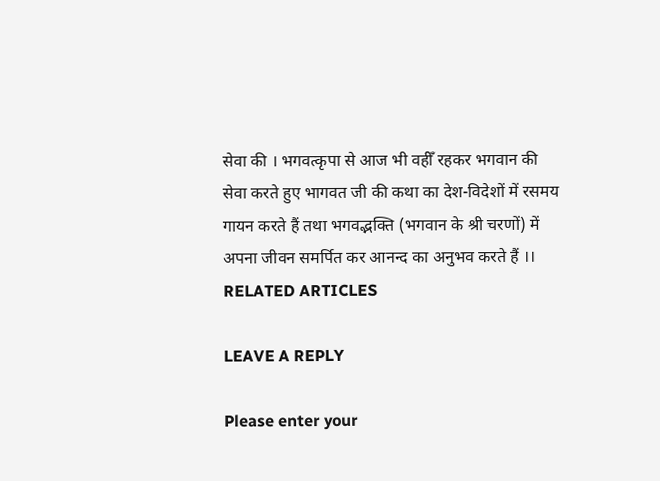सेवा की । भगवत्कृपा से आज भी वहीँ रहकर भगवान की सेवा करते हुए भागवत जी की कथा का देश-विदेशों में रसमय गायन करते हैं तथा भगवद्भक्ति (भगवान के श्री चरणों) में अपना जीवन समर्पित कर आनन्द का अनुभव करते हैं ।।
RELATED ARTICLES

LEAVE A REPLY

Please enter your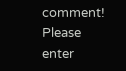comment!
Please enter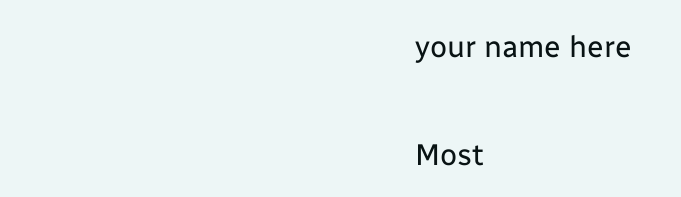your name here

Most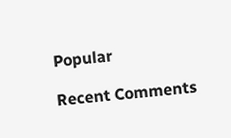Popular

Recent Comments